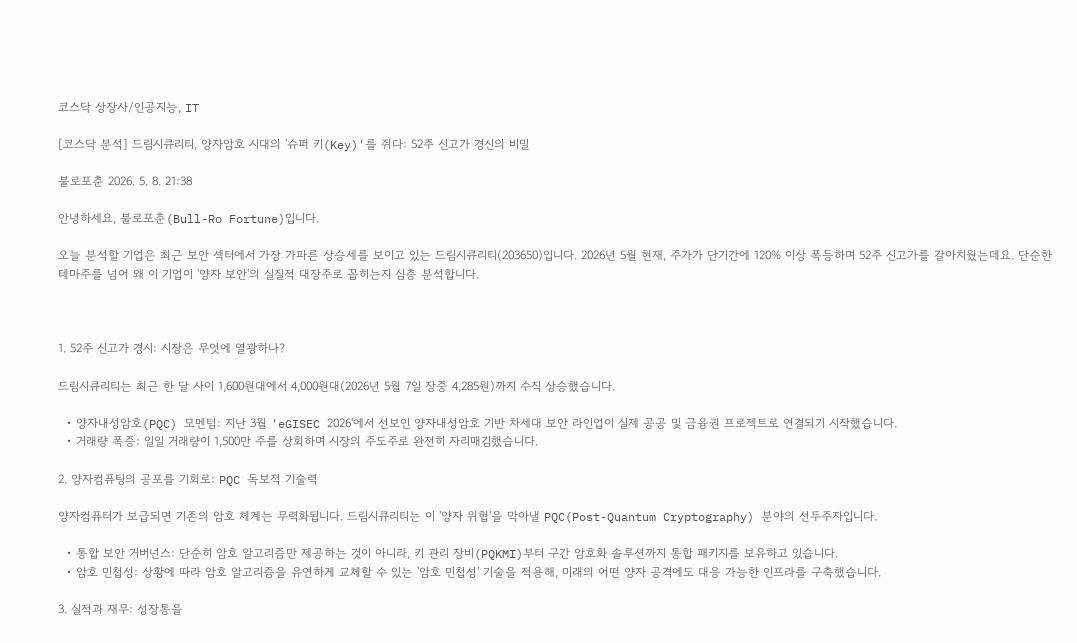코스닥 상장사/인공지능, IT

[코스닥 분석] 드림시큐리티, 양자암호 시대의 '슈퍼 키(Key)'를 쥐다: 52주 신고가 경신의 비밀

불로포춘 2026. 5. 8. 21:38

안녕하세요, 불로포춘(Bull-Ro Fortune)입니다.

오늘 분석할 기업은 최근 보안 섹터에서 가장 가파른 상승세를 보이고 있는 드림시큐리티(203650)입니다. 2026년 5월 현재, 주가가 단기간에 120% 이상 폭등하며 52주 신고가를 갈아치웠는데요. 단순한 테마주를 넘어 왜 이 기업이 '양자 보안'의 실질적 대장주로 꼽히는지 심층 분석합니다.



1. 52주 신고가 경시: 시장은 무엇에 열광하나?

드림시큐리티는 최근 한 달 사이 1,600원대에서 4,000원대(2026년 5월 7일 장중 4,285원)까지 수직 상승했습니다.

  • 양자내성암호(PQC) 모멘텀: 지난 3월 'eGISEC 2026'에서 선보인 양자내성암호 기반 차세대 보안 라인업이 실제 공공 및 금융권 프로젝트로 연결되기 시작했습니다.
  • 거래량 폭증: 일일 거래량이 1,500만 주를 상회하며 시장의 주도주로 완전히 자리매김했습니다.

2. 양자컴퓨팅의 공포를 기회로: PQC 독보적 기술력

양자컴퓨터가 보급되면 기존의 암호 체계는 무력화됩니다. 드림시큐리티는 이 '양자 위협'을 막아낼 PQC(Post-Quantum Cryptography) 분야의 선두주자입니다.

  • 통합 보안 거버넌스: 단순히 암호 알고리즘만 제공하는 것이 아니라, 키 관리 장비(PQKMI)부터 구간 암호화 솔루션까지 통합 패키지를 보유하고 있습니다.
  • 암호 민첩성: 상황에 따라 암호 알고리즘을 유연하게 교체할 수 있는 '암호 민첩성' 기술을 적용해, 미래의 어떤 양자 공격에도 대응 가능한 인프라를 구축했습니다.

3. 실적과 재무: 성장통을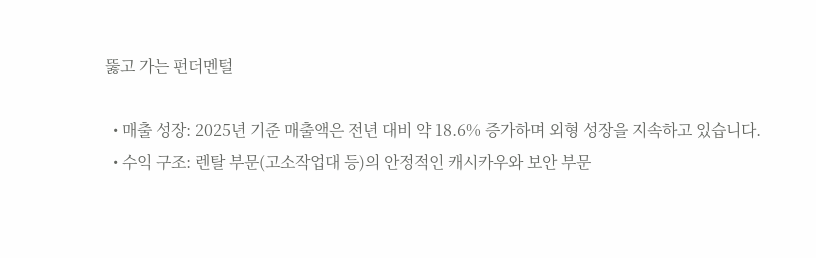뚫고 가는 펀더멘털

  • 매출 성장: 2025년 기준 매출액은 전년 대비 약 18.6% 증가하며 외형 성장을 지속하고 있습니다.
  • 수익 구조: 렌탈 부문(고소작업대 등)의 안정적인 캐시카우와 보안 부문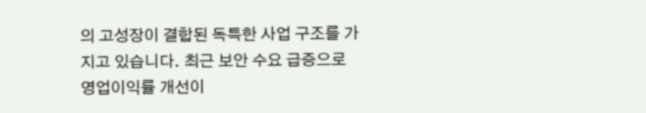의 고성장이 결합된 독특한 사업 구조를 가지고 있습니다. 최근 보안 수요 급증으로 영업이익률 개선이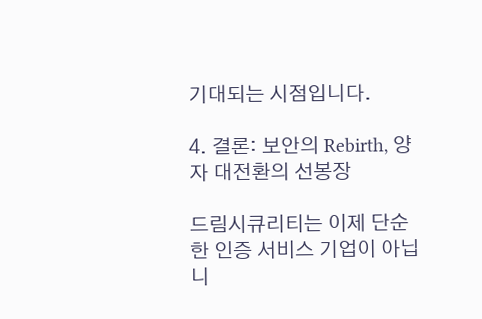기대되는 시점입니다.

4. 결론: 보안의 Rebirth, 양자 대전환의 선봉장

드림시큐리티는 이제 단순한 인증 서비스 기업이 아닙니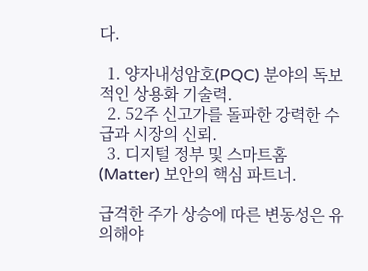다.

  1. 양자내성암호(PQC) 분야의 독보적인 상용화 기술력.
  2. 52주 신고가를 돌파한 강력한 수급과 시장의 신뢰.
  3. 디지털 정부 및 스마트홈(Matter) 보안의 핵심 파트너.

급격한 주가 상승에 따른 변동성은 유의해야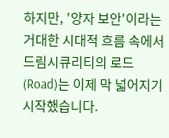하지만, '양자 보안'이라는 거대한 시대적 흐름 속에서 드림시큐리티의 로드(Road)는 이제 막 넓어지기 시작했습니다.